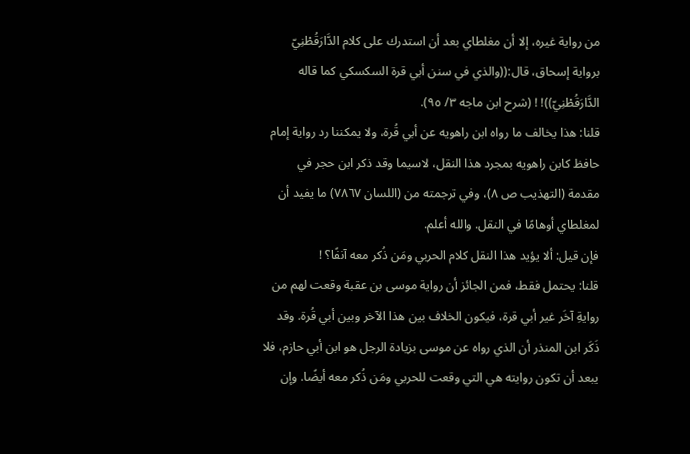من رواية غيره، إلا أن مغلطاي بعد أن استدرك على كلام الدَّارَقُطْنِيّ برواية إسحاق، قال:((والذي في سنن أبي قرة السكسكي كما قاله الدَّارَقُطْنِيّ))! ! (شرح ابن ماجه ٣/ ٩٥).
قلنا: هذا يخالف ما رواه ابن راهويه عن أبي قُرة، ولا يمكننا رد رواية إمام حافظ كابن راهويه بمجرد هذا النقل، لاسيما وقد ذكر ابن حجر في مقدمة (التهذيب ص ٨)، وفي ترجمته من (اللسان ٧٨٦٧) ما يفيد أن لمغلطاي أوهامًا في النقل. والله أعلم.
فإن قيل: ألا يؤيد هذا النقل كلام الحربي ومَن ذُكر معه آنفًا؟ !
قلنا: يحتمل فقط، فمن الجائز أن رواية موسى بن عقبة وقعت لهم من روايةِ آخَر غير أبي قرة، فيكون الخلاف بين هذا الآخر وبين أبي قُرة. وقد ذَكَر ابن المنذر أن الذي رواه عن موسى بزيادة الرجل هو ابن أبي حازم، فلا يبعد أن تكون روايته هي التي وقعت للحربي ومَن ذُكر معه أيضًا. وإن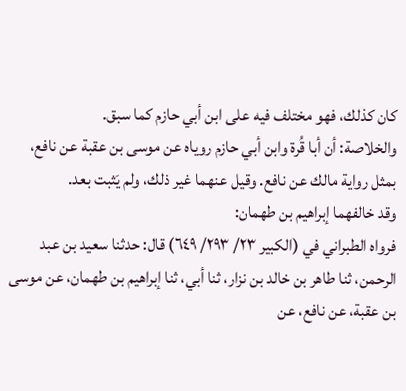كان كذلك، فهو مختلف فيه على ابن أبي حازم كما سبق.
والخلاصة: أن أبا قُرة وابن أبي حازم روياه عن موسى بن عقبة عن نافع، بمثل رواية مالك عن نافع. وقيل عنهما غير ذلك، ولم يَثبت بعد.
وقد خالفهما إبراهيم بن طهمان:
فرواه الطبراني في (الكبير ٢٣/ ٢٩٣/ ٦٤٩) قال: حدثنا سعيد بن عبد الرحمن، ثنا طاهر بن خالد بن نزار، ثنا أبي، ثنا إبراهيم بن طهمان، عن موسى بن عقبة، عن نافع، عن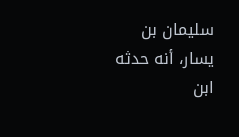سليمان بن يسار، أنه حدثه ابن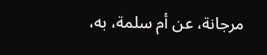مرجانة، عن أم سلمة، به،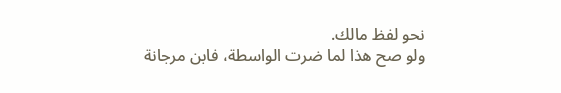نحو لفظ مالك.
ولو صح هذا لما ضرت الواسطة، فابن مرجانة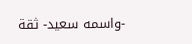-واسمه سعيد- ثقة